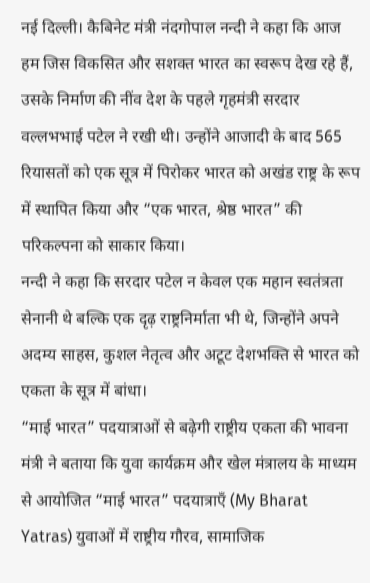नई दिल्ली। कैबिनेट मंत्री नंदगोपाल नन्दी ने कहा कि आज हम जिस विकसित और सशक्त भारत का स्वरूप देख रहे हैं, उसके निर्माण की नींव देश के पहले गृहमंत्री सरदार वल्लभभाई पटेल ने रखी थी। उन्होंने आजादी के बाद 565 रियासतों को एक सूत्र में पिरोकर भारत को अखंड राष्ट्र के रूप में स्थापित किया और “एक भारत, श्रेष्ठ भारत” की परिकल्पना को साकार किया।
नन्दी ने कहा कि सरदार पटेल न केवल एक महान स्वतंत्रता सेनानी थे बल्कि एक दृढ़ राष्ट्रनिर्माता भी थे, जिन्होंने अपने अदम्य साहस, कुशल नेतृत्व और अटूट देशभक्ति से भारत को एकता के सूत्र में बांधा।
“माई भारत” पदयात्राओं से बढ़ेगी राष्ट्रीय एकता की भावना
मंत्री ने बताया कि युवा कार्यक्रम और खेल मंत्रालय के माध्यम से आयोजित “माई भारत” पदयात्राएँ (My Bharat Yatras) युवाओं में राष्ट्रीय गौरव, सामाजिक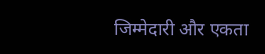जिम्मेदारी और एकता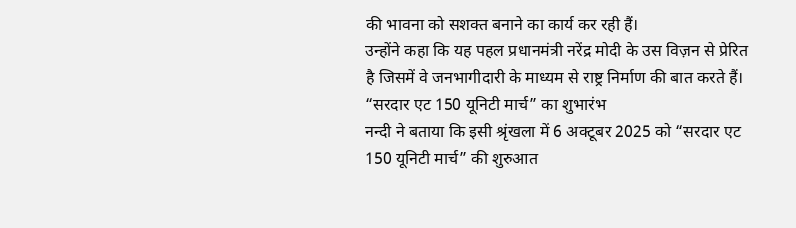की भावना को सशक्त बनाने का कार्य कर रही हैं।
उन्होंने कहा कि यह पहल प्रधानमंत्री नरेंद्र मोदी के उस विज़न से प्रेरित है जिसमें वे जनभागीदारी के माध्यम से राष्ट्र निर्माण की बात करते हैं।
“सरदार एट 150 यूनिटी मार्च” का शुभारंभ
नन्दी ने बताया कि इसी श्रृंखला में 6 अक्टूबर 2025 को “सरदार एट 150 यूनिटी मार्च” की शुरुआत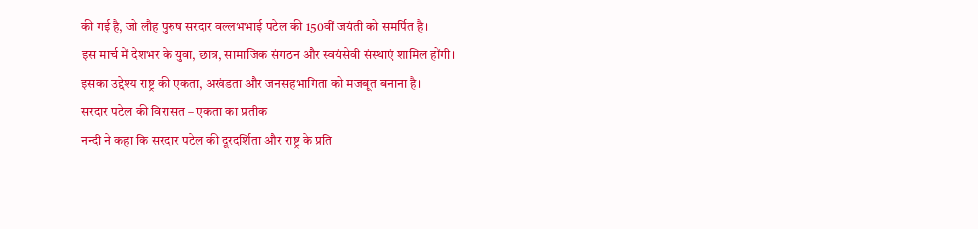की गई है, जो लौह पुरुष सरदार वल्लभभाई पटेल की 150वीं जयंती को समर्पित है।
इस मार्च में देशभर के युवा, छात्र, सामाजिक संगठन और स्वयंसेवी संस्थाएं शामिल होंगी।
इसका उद्देश्य राष्ट्र की एकता, अखंडता और जनसहभागिता को मजबूत बनाना है।
सरदार पटेल की विरासत – एकता का प्रतीक
नन्दी ने कहा कि सरदार पटेल की दूरदर्शिता और राष्ट्र के प्रति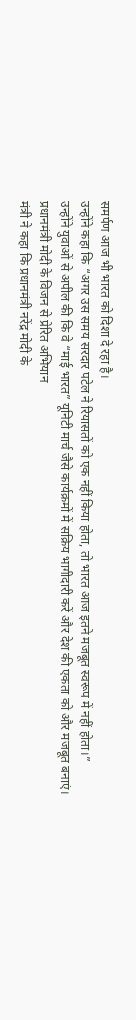समर्पण आज भी भारत को दिशा दे रहा है।
उन्होंने कहा कि “अगर उस समय सरदार पटेल ने रियासतों को एक नहीं किया होता, तो भारत आज इतने मजबूत स्वरूप में नहीं होता।”
उन्होंने युवाओं से अपील की कि वे “माई भारत” यूनिटी मार्च जैसे कार्यक्रमों में सक्रिय भागीदारी करें और देश की एकता को और मजबूत बनाएं।
प्रधानमंत्री मोदी के विजन से प्रेरित अभियान
मंत्री ने कहा कि प्रधानमंत्री नरेंद्र मोदी के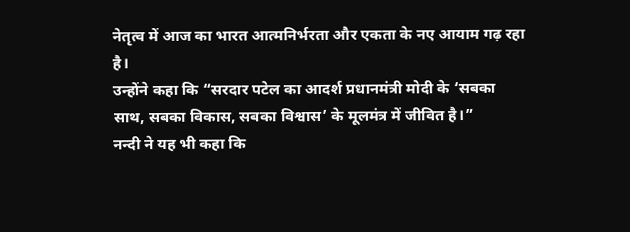नेतृत्व में आज का भारत आत्मनिर्भरता और एकता के नए आयाम गढ़ रहा है।
उन्होंने कहा कि “सरदार पटेल का आदर्श प्रधानमंत्री मोदी के ‘सबका साथ, सबका विकास, सबका विश्वास’ के मूलमंत्र में जीवित है।”
नन्दी ने यह भी कहा कि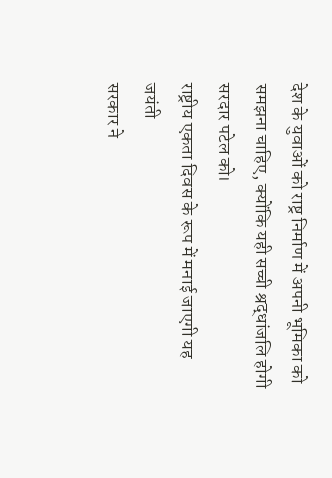देश के युवाओं को राष्ट्र निर्माण में अपनी भूमिका को समझना चाहिए, क्योंकि यही सच्ची श्रद्धांजलि होगी सरदार पटेल को।
राष्ट्रीय एकता दिवस के रूप में मनाई जाएगी यह जयंती
सरकार ने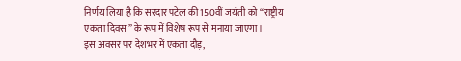निर्णय लिया है कि सरदार पटेल की 150वीं जयंती को “राष्ट्रीय एकता दिवस” के रूप में विशेष रूप से मनाया जाएगा।
इस अवसर पर देशभर में एकता दौड़,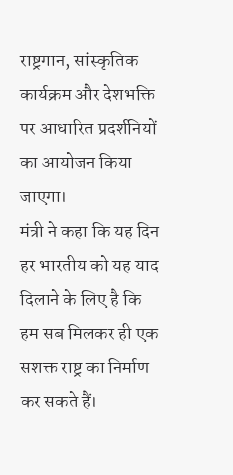राष्ट्रगान, सांस्कृतिक कार्यक्रम और देशभक्ति पर आधारित प्रदर्शनियों का आयोजन किया जाएगा।
मंत्री ने कहा कि यह दिन हर भारतीय को यह याद दिलाने के लिए है कि हम सब मिलकर ही एक सशक्त राष्ट्र का निर्माण कर सकते हैं।